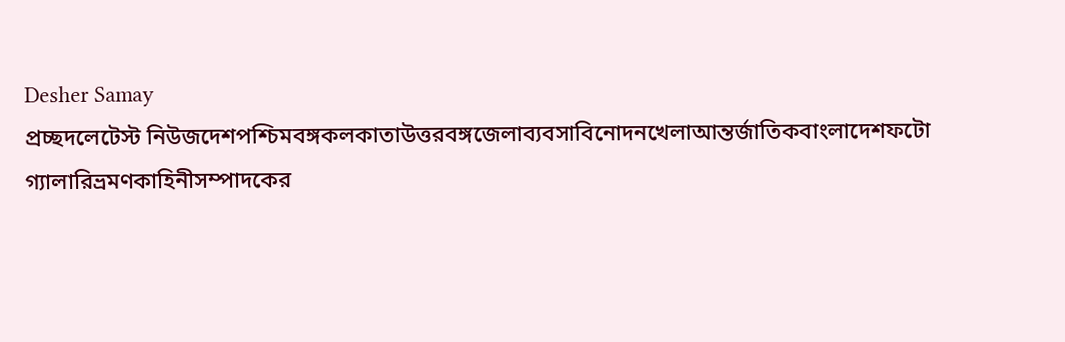Desher Samay
প্রচ্ছদলেটেস্ট নিউজদেশপশ্চিমবঙ্গকলকাতাউত্তরবঙ্গজেলাব্যবসাবিনোদনখেলাআন্তর্জাতিকবাংলাদেশফটো গ্যালারিভ্রমণকাহিনীসম্পাদকের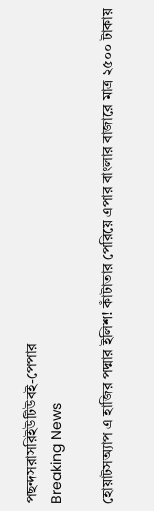পছন্দসরাসরিইউটিউবই-পেপার
Breaking News

হোয়াটসঅ্যাপ এ হাজির পদ্মার ইলিশ! কাঁটাতার পেরিয়ে এপার বাংলার বাজারে মাত্র ২৫০০ টাকায়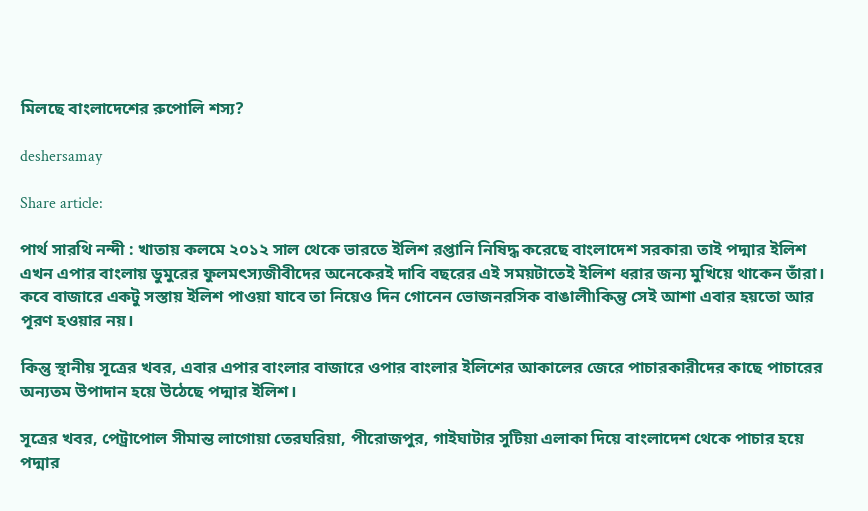মিলছে বাংলাদেশের রুপোলি শস্য?

deshersamay

Share article:

পার্থ সারথি নন্দী : খাতায় কলমে ২০১২ সাল থেকে ভারতে ইলিশ রপ্তানি নিষিদ্ধ করেছে বাংলাদেশ সরকার৷ তাই পদ্মার ইলিশ এখন এপার বাংলায় ডুমুরের ফুলমৎস্যজীবীদের অনেকেরই দাবি বছরের এই সময়টাতেই ইলিশ ধরার জন্য মুখিয়ে থাকেন তাঁরা। কবে বাজারে একটু সস্তায় ইলিশ পাওয়া যাবে তা নিয়েও দিন গোনেন ভোজনরসিক বাঙালী৷কিন্তু সেই আশা এবার হয়তো আর পূরণ হওয়ার নয়।

কিন্তু স্থানীয় সূত্রের খবর, এবার এপার বাংলার বাজারে ওপার বাংলার ইলিশের আকালের জেরে পাচারকারীদের কাছে পাচারের অন্যতম উপাদান হয়ে উঠেছে পদ্মার ইলিশ।

সূত্রের খবর, পেট্রাপোল সীমান্ত লাগোয়া তেরঘরিয়া, পীরোজপুর, গাইঘাটার সুটিয়া এলাকা দিয়ে বাংলাদেশ থেকে পাচার হয়ে পদ্মার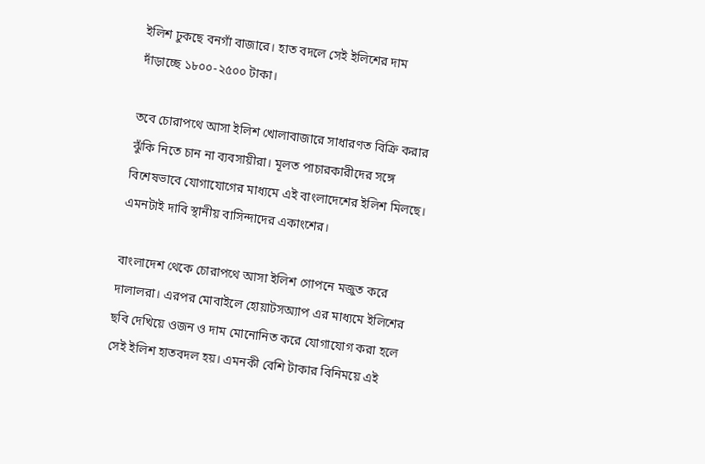ইলিশ ঢুকছে বনগাঁ বাজারে। হাত বদলে সেই ইলিশের দাম দাঁড়াচ্ছে ১৮০০-২৫০০ টাকা।

তবে চোরাপথে আসা ইলিশ খোলাবাজারে সাধারণত বিক্রি করার ঝুঁকি নিতে চান না ব্যবসায়ীরা। মূলত পাচারকারীদের সঙ্গে বিশেষভাবে যোগাযোগের মাধ্যমে এই বাংলাদেশের ইলিশ মিলছে। এমনটাই দাবি স্থানীয় বাসিন্দাদের একাংশের।

বাংলাদেশ থেকে চোরাপথে আসা ইলিশ গোপনে মজুত করে দালালরা। এরপর মোবাইলে হোয়াটসঅ্যাপ এর মাধ্যমে ইলিশের ছবি দেখিয়ে ওজন ও দাম মোনোনিত করে যোগাযোগ করা হলে সেই ইলিশ হাতবদল হয়। এমনকী বেশি টাকার বিনিময়ে এই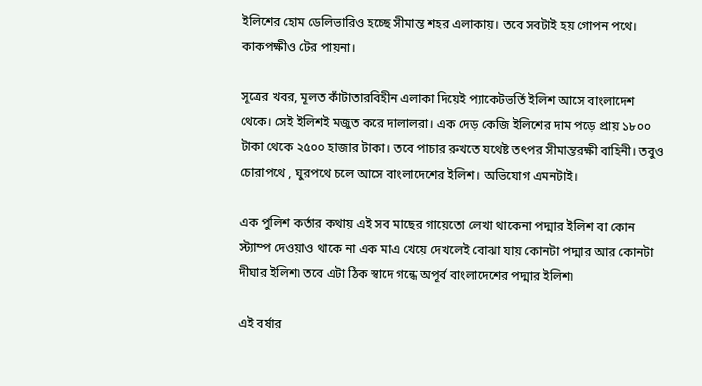ইলিশের হোম ডেলিভারিও হচ্ছে সীমান্ত শহর এলাকায়। তবে সবটাই হয় গোপন পথে। কাকপক্ষীও টের পায়না।

সূত্রের খবর, মূলত কাঁটাতারবিহীন এলাকা দিয়েই প্যাকেটভর্তি ইলিশ আসে বাংলাদেশ থেকে। সেই ইলিশই মজুত করে দালালরা। এক দেড় কেজি ইলিশের দাম পড়ে প্রায় ১৮০০ টাকা থেকে ২৫০০ হাজার টাকা। তবে পাচার রুখতে যথেষ্ট তৎপর সীমান্তরক্ষী বাহিনী। তবুও চোরাপথে , ঘুরপথে চলে আসে বাংলাদেশের ইলিশ। অভিযোগ এমনটাই।

এক পুলিশ কর্তার কথায় এই সব মাছের গায়েতো লেখা থাকেনা পদ্মার ইলিশ বা কোন স্ট্যাম্প দেওয়াও থাকে না এক মাএ খেয়ে দেখলেই বোঝা যায় কোনটা পদ্মার আর কোনটা দীঘার ইলিশ৷ তবে এটা ঠিক স্বাদে গন্ধে অপূর্ব বাংলাদেশের পদ্মার ইলিশ৷

এই বর্ষার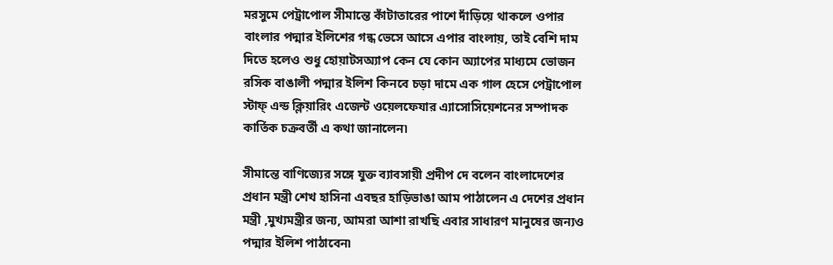মরসুমে পেট্রাপোল সীমান্তে কাঁটাতারের পাশে দাঁড়িয়ে থাকলে ওপার বাংলার পদ্মার ইলিশের গন্ধ ভেসে আসে এপার বাংলায়, তাই বেশি দাম দিতে হলেও শুধু হোয়াটসঅ্যাপ কেন যে কোন অ্যাপের মাধ্যমে ভোজন রসিক বাঙালী পদ্মার ইলিশ কিনবে চড়া দামে এক গাল হেসে পেট্রাপোল স্টাফ্ এন্ড ক্লিয়ারিং এজেন্ট ওয়েলফেযার এ্যাসোসিয়েশনের সম্পাদক কার্তিক চক্রবর্তী এ কথা জানালেন৷

সীমান্তে বাণিজ্যের সঙ্গে যুক্ত ব্যাবসায়ী প্রদীপ দে বলেন বাংলাদেশের প্রধান মন্ত্রী শেখ হাসিনা এবছর হাড়িভাঙা আম পাঠালেন এ দেশের প্রধান মন্ত্রী ,মুখ্যমন্ত্রীর জন্য, আমরা আশা রাখছি এবার সাধারণ মানুষের জন্যও পদ্মার ইলিশ পাঠাবেন৷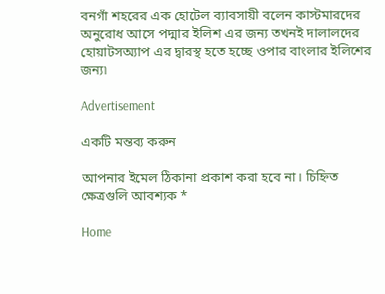বনগাঁ শহরের এক হোটেল ব্যাবসায়ী বলেন কাস্টমারদের অনুরোধ আসে পদ্মার ইলিশ এর জন্য তখনই দালালদের হোয়াটসঅ্যাপ এর দ্বারস্থ হতে হচ্ছে ওপার বাংলার ইলিশের জন্য৷

Advertisement

একটি মন্তব্য করুন

আপনার ইমেল ঠিকানা প্রকাশ করা হবে না। চিহ্নিত ক্ষেত্রগুলি আবশ্যক *

Home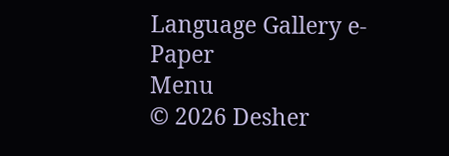Language Gallery e-Paper
Menu
© 2026 Desher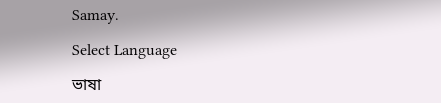Samay.

Select Language

ভাষা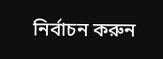নির্বাচন করুন